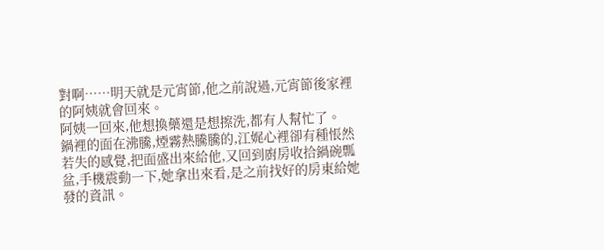對啊……明天就是元宵節,他之前說過,元宵節後家裡的阿姨就會回來。
阿姨一回來,他想換藥還是想擦洗,都有人幫忙了。
鍋裡的面在沸騰,煙霧熱騰騰的,江娓心裡卻有種悵然若失的感覺,把面盛出來給他,又回到廚房收拾鍋碗瓢盆,手機震動一下,她拿出來看,是之前找好的房東給她發的資訊。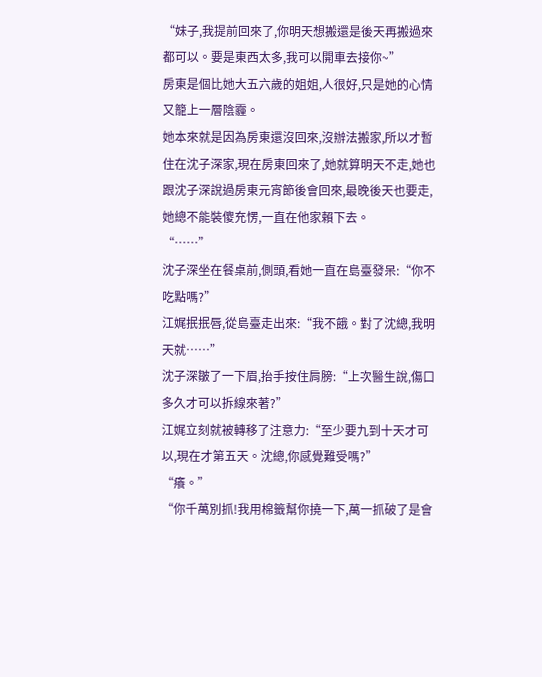“妹子,我提前回來了,你明天想搬還是後天再搬過來都可以。要是東西太多,我可以開車去接你~”
房東是個比她大五六歲的姐姐,人很好,只是她的心情又籠上一層陰霾。
她本來就是因為房東還沒回來,沒辦法搬家,所以才暫住在沈子深家,現在房東回來了,她就算明天不走,她也跟沈子深說過房東元宵節後會回來,最晚後天也要走,她總不能裝傻充愣,一直在他家賴下去。
“……”
沈子深坐在餐桌前,側頭,看她一直在島臺發呆:“你不吃點嗎?”
江娓抿抿唇,從島臺走出來:“我不餓。對了沈總,我明天就……”
沈子深皺了一下眉,抬手按住肩膀:“上次醫生說,傷口多久才可以拆線來著?”
江娓立刻就被轉移了注意力:“至少要九到十天才可以,現在才第五天。沈總,你感覺難受嗎?”
“癢。”
“你千萬別抓!我用棉籤幫你撓一下,萬一抓破了是會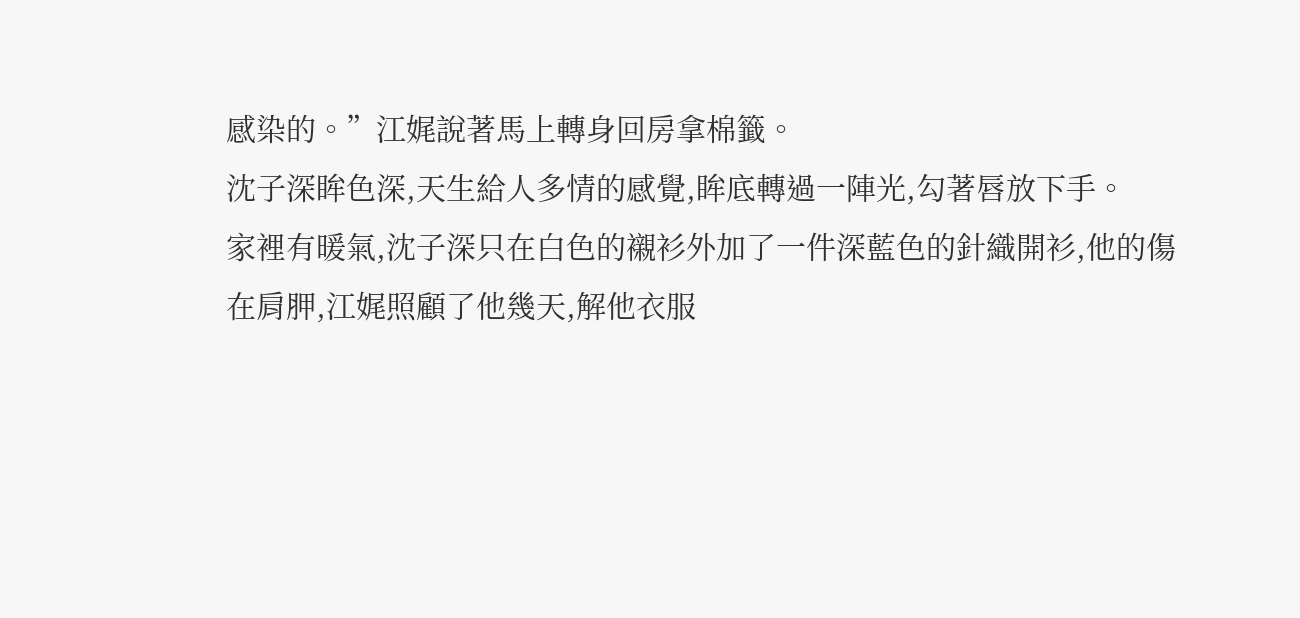感染的。”江娓說著馬上轉身回房拿棉籤。
沈子深眸色深,天生給人多情的感覺,眸底轉過一陣光,勾著唇放下手。
家裡有暖氣,沈子深只在白色的襯衫外加了一件深藍色的針織開衫,他的傷在肩胛,江娓照顧了他幾天,解他衣服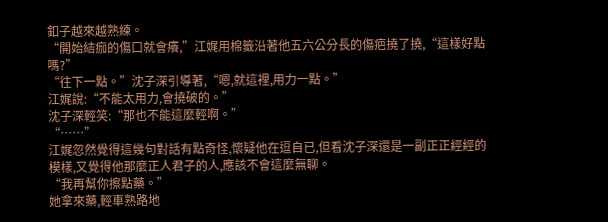釦子越來越熟練。
“開始結痂的傷口就會癢,”江娓用棉籤沿著他五六公分長的傷疤撓了撓,“這樣好點嗎?”
“往下一點。”沈子深引導著,“嗯,就這裡,用力一點。”
江娓說:“不能太用力,會撓破的。”
沈子深輕笑:“那也不能這麼輕啊。”
“……”
江娓忽然覺得這幾句對話有點奇怪,懷疑他在逗自已,但看沈子深還是一副正正經經的模樣,又覺得他那麼正人君子的人,應該不會這麼無聊。
“我再幫你擦點藥。”
她拿來藥,輕車熟路地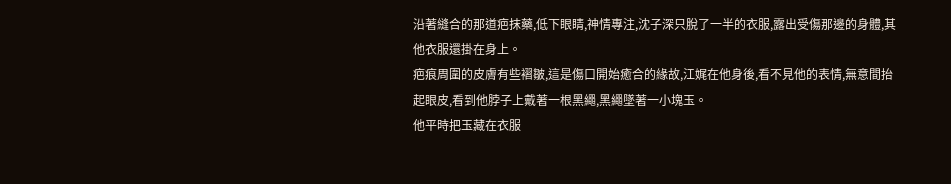沿著縫合的那道疤抹藥,低下眼睛,神情專注,沈子深只脫了一半的衣服,露出受傷那邊的身體,其他衣服還掛在身上。
疤痕周圍的皮膚有些褶皺,這是傷口開始癒合的緣故,江娓在他身後,看不見他的表情,無意間抬起眼皮,看到他脖子上戴著一根黑繩,黑繩墜著一小塊玉。
他平時把玉藏在衣服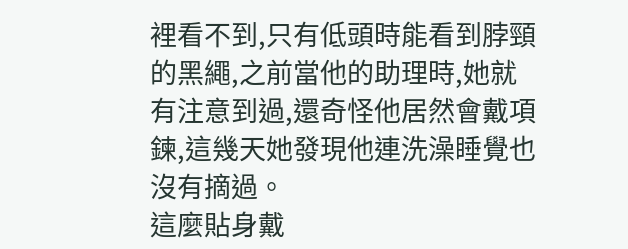裡看不到,只有低頭時能看到脖頸的黑繩,之前當他的助理時,她就有注意到過,還奇怪他居然會戴項鍊,這幾天她發現他連洗澡睡覺也沒有摘過。
這麼貼身戴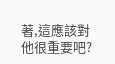著,這應該對他很重要吧?